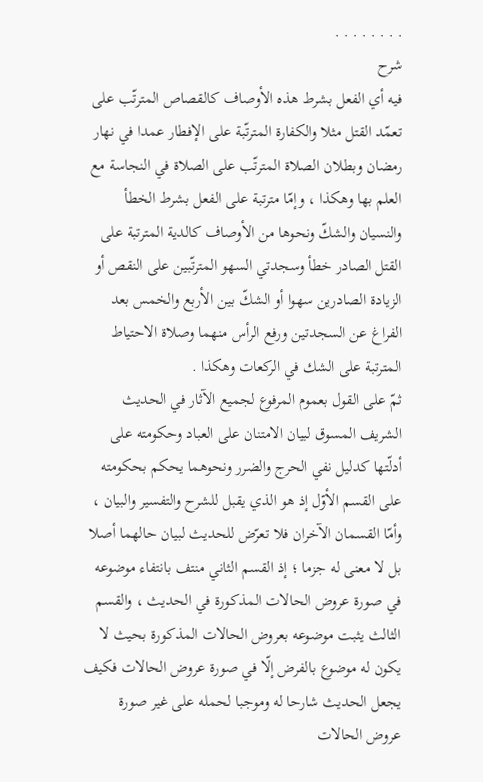. . . . . . . .
شرح
فيه أي الفعل بشرط هذه الأوصاف كالقصاص المترتّب على تعمّد القتل مثلا والكفارة المترتّبة على الإفطار عمدا في نهار رمضان وبطلان الصلاة المترتّب على الصلاة في النجاسة مع العلم بها وهكذا ، وإمّا مترتبة على الفعل بشرط الخطأ والنسيان والشكّ ونحوها من الأوصاف كالدية المترتبة على القتل الصادر خطأ وسجدتي السهو المترتّبين على النقص أو الزيادة الصادرين سهوا أو الشكّ بين الأربع والخمس بعد الفراغ عن السجدتين ورفع الرأس منهما وصلاة الاحتياط المترتبة على الشك في الركعات وهكذا .
ثمّ على القول بعموم المرفوع لجميع الآثار في الحديث الشريف المسوق لبيان الامتنان على العباد وحكومته على أدلّتها كدليل نفي الحرج والضرر ونحوهما يحكم بحكومته على القسم الأوّل إذ هو الذي يقبل للشرح والتفسير والبيان ، وأمّا القسمان الآخران فلا تعرّض للحديث لبيان حالهما أصلا بل لا معنى له جزما ؛ إذ القسم الثاني منتف بانتفاء موضوعه في صورة عروض الحالات المذكورة في الحديث ، والقسم الثالث يثبت موضوعه بعروض الحالات المذكورة بحيث لا يكون له موضوع بالفرض إلّا في صورة عروض الحالات فكيف يجعل الحديث شارحا له وموجبا لحمله على غير صورة عروض الحالات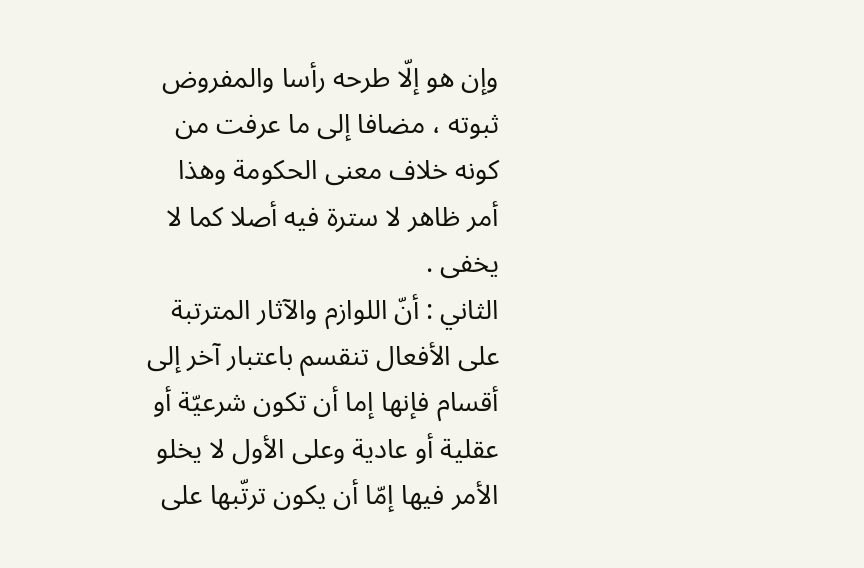وإن هو إلّا طرحه رأسا والمفروض ثبوته ، مضافا إلى ما عرفت من كونه خلاف معنى الحكومة وهذا أمر ظاهر لا سترة فيه أصلا كما لا يخفى .
الثاني : أنّ اللوازم والآثار المترتبة على الأفعال تنقسم باعتبار آخر إلى أقسام فإنها إما أن تكون شرعيّة أو عقلية أو عادية وعلى الأول لا يخلو الأمر فيها إمّا أن يكون ترتّبها على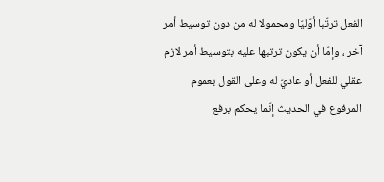الفعل ترتّبا أوّليّا ومحمولا له من دون توسيط أمر آخر ، وإمّا أن يكون ترتبها عليه بتوسيط أمر لازم عقلي للفعل أو عاديّ له وعلى القول بعموم المرفوع في الحديث إنّما يحكم برفع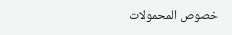خصوص المحمولات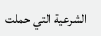الشرعية التي حملت